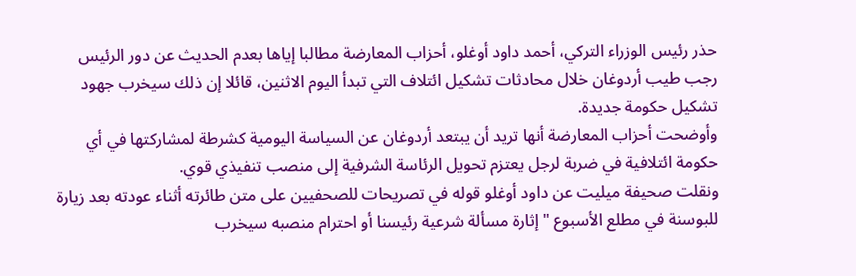حذر رئيس الوزراء التركي، أحمد داود أوغلو، أحزاب المعارضة مطالبا إياها بعدم الحديث عن دور الرئيس رجب طيب أردوغان خلال محادثات تشكيل ائتلاف التي تبدأ اليوم الاثنين، قائلا إن ذلك سيخرب جهود تشكيل حكومة جديدة.
وأوضحت أحزاب المعارضة أنها تريد أن يبتعد أردوغان عن السياسة اليومية كشرطة لمشاركتها في أي حكومة ائتلافية في ضربة لرجل يعتزم تحويل الرئاسة الشرفية إلى منصب تنفيذي قوي.
ونقلت صحيفة ميليت عن داود أوغلو قوله في تصريحات للصحفيين على متن طائرته أثناء عودته بعد زيارة للبوسنة في مطلع الأسبوع "إثارة مسألة شرعية رئيسنا أو احترام منصبه سيخرب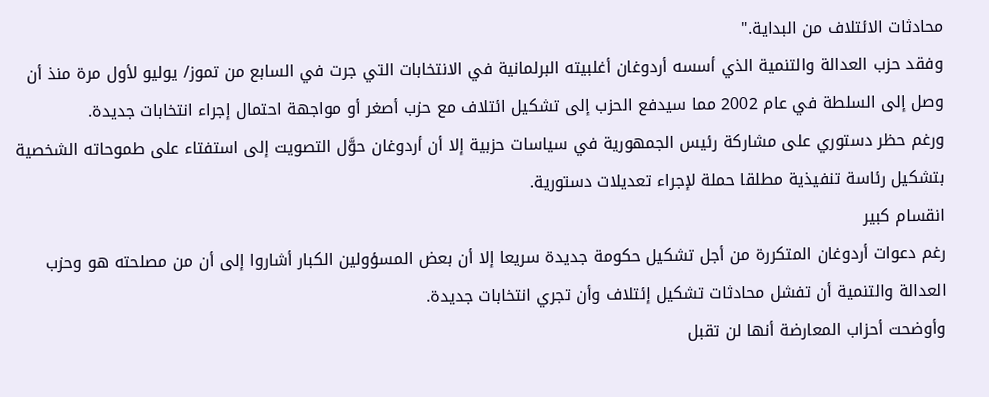محادثات الائتلاف من البداية."
وفقد حزب العدالة والتنمية الذي أسسه أردوغان أغلبيته البرلمانية في الانتخابات التي جرت في السابع من تموز/ يوليو لأول مرة منذ أن وصل إلى السلطة في عام 2002 مما سيدفع الحزب إلى تشكيل ائتلاف مع حزب أصغر أو مواجهة احتمال إجراء انتخابات جديدة.
ورغم حظر دستوري على مشاركة رئيس الجمهورية في سياسات حزبية إلا أن أردوغان حوَّل التصويت إلى استفتاء على طموحاته الشخصية بتشكيل رئاسة تنفيذية مطلقا حملة لإجراء تعديلات دستورية.
انقسام كبير
رغم دعوات أردوغان المتكررة من أجل تشكيل حكومة جديدة سريعا إلا أن بعض المسؤولين الكبار أشاروا إلى أن من مصلحته هو وحزب العدالة والتنمية أن تفشل محادثات تشكيل إئتلاف وأن تجري انتخابات جديدة.
وأوضحت أحزاب المعارضة أنها لن تقبل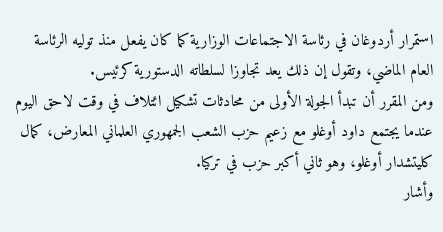استمرار أردوغان في رئاسة الاجتماعات الوزارية كما كان يفعل منذ توليه الرئاسة العام الماضي، وتقول إن ذلك يعد تجاوزا لسلطاته الدستورية كرئيس.
ومن المقرر أن تبدأ الجولة الأولى من محادثات تشكيل ائتلاف في وقت لاحق اليوم عندما يجتمع داود أوغلو مع زعيم حزب الشعب الجمهوري العلماني المعارض، كمال كليتشدار أوغلو، وهو ثاني أكبر حزب في تركيا.
وأشار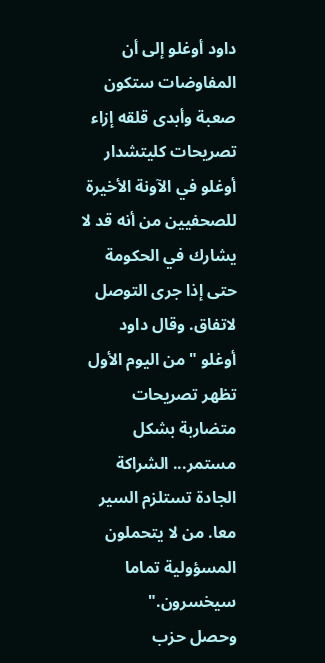داود أوغلو إلى أن المفاوضات ستكون صعبة وأبدى قلقه إزاء تصريحات كليتشدار أوغلو في الآونة الأخيرة للصحفيين من أنه قد لا يشارك في الحكومة حتى إذا جرى التوصل لاتفاق. وقال داود أوغلو "من اليوم الأول تظهر تصريحات متضاربة بشكل مستمر... الشراكة الجادة تستلزم السير معا. من لا يتحملون المسؤولية تماما سيخسرون."
وحصل حزب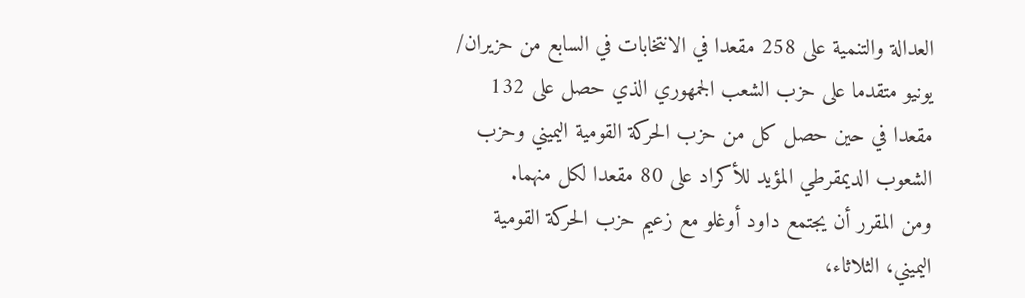العدالة والتنمية على 258 مقعدا في الانتخابات في السابع من حزيران/ يونيو متقدما على حزب الشعب الجمهوري الذي حصل على 132 مقعدا في حين حصل كل من حزب الحركة القومية اليميني وحزب الشعوب الديمقرطي المؤيد للأكراد على 80 مقعدا لكل منهما.
ومن المقرر أن يجتمع داود أوغلو مع زعيم حزب الحركة القومية اليميني، الثلاثاء،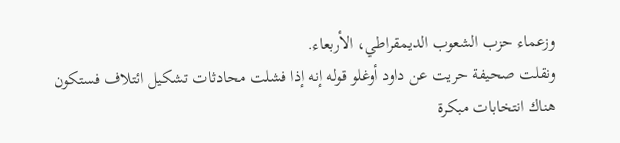وزعماء حزب الشعوب الديمقراطي، الأربعاء.
ونقلت صحيفة حريت عن داود أوغلو قوله إنه إذا فشلت محادثات تشكيل ائتلاف فستكون هناك انتخابات مبكرة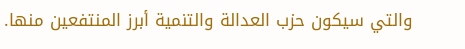والتي سيكون حزب العدالة والتنمية أبرز المنتفعين منها.